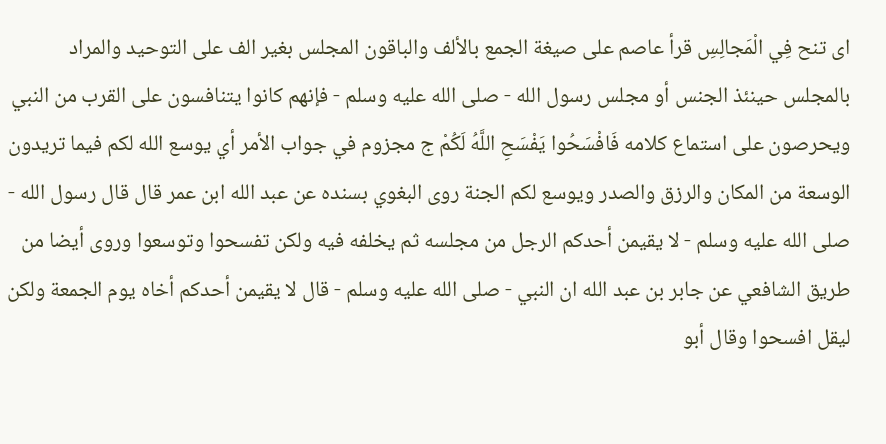اى تنح فِي الْمَجالِسِ قرأ عاصم على صيغة الجمع بالألف والباقون المجلس بغير الف على التوحيد والمراد بالمجلس حينئذ الجنس أو مجلس رسول الله - صلى الله عليه وسلم - فإنهم كانوا يتنافسون على القرب من النبي ويحرصون على استماع كلامه فَافْسَحُوا يَفْسَحِ اللَّهُ لَكُمْ ج مجزوم في جواب الأمر أي يوسع الله لكم فيما تريدون الوسعة من المكان والرزق والصدر ويوسع لكم الجنة روى البغوي بسنده عن عبد الله ابن عمر قال قال رسول الله - صلى الله عليه وسلم - لا يقيمن أحدكم الرجل من مجلسه ثم يخلفه فيه ولكن تفسحوا وتوسعوا وروى أيضا من طريق الشافعي عن جابر بن عبد الله ان النبي - صلى الله عليه وسلم - قال لا يقيمن أحدكم أخاه يوم الجمعة ولكن ليقل افسحوا وقال أبو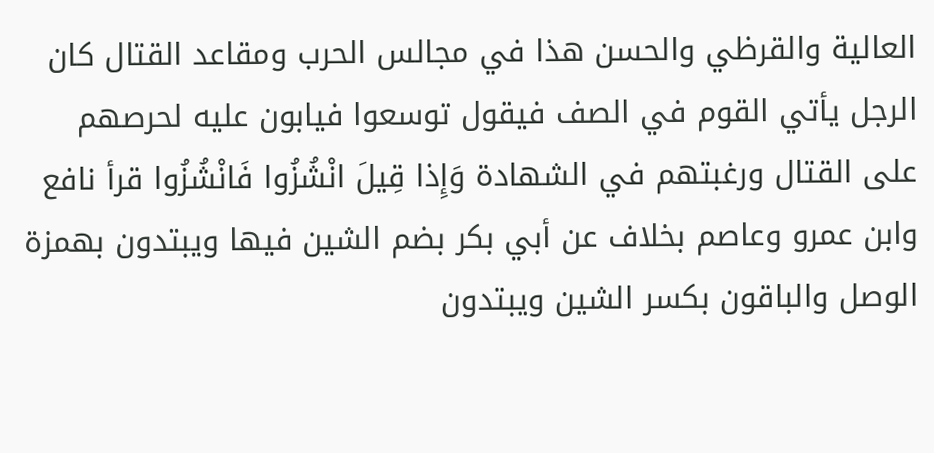العالية والقرظي والحسن هذا في مجالس الحرب ومقاعد القتال كان الرجل يأتي القوم في الصف فيقول توسعوا فيابون عليه لحرصهم على القتال ورغبتهم في الشهادة وَإِذا قِيلَ انْشُزُوا فَانْشُزُوا قرأ نافع وابن عمرو وعاصم بخلاف عن أبي بكر بضم الشين فيها ويبتدون بهمزة الوصل والباقون بكسر الشين ويبتدون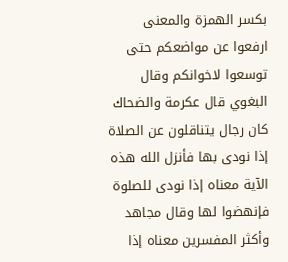بكسر الهمزة والمعنى ارفعوا عن مواضعكم حتى توسعوا لاخوانكم وقال البغوي قال عكرمة والضحاك كان رجال يتناقلون عن الصلاة إذا نودى بها فأنزل الله هذه الآية معناه إذا نودى للصلوة فإنهضوا لها وقال مجاهد وأكثر المفسرين معناه إذا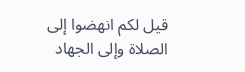قيل لكم انهضوا إلى الصلاة وإلى الجهاد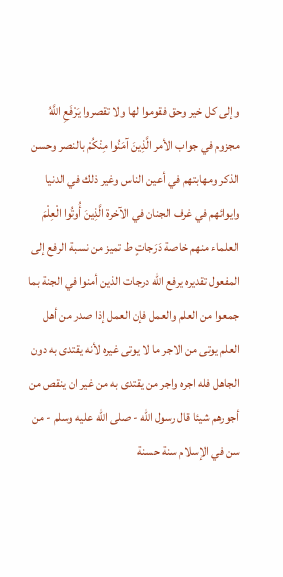وإلى كل خير وحق فقوموا لها ولا تقصروا يَرْفَعِ اللَّهُ مجزوم في جواب الأمر الَّذِينَ آمَنُوا مِنْكُمْ بالنصر وحسن الذكر ومهابتهم في أعين الناس وغير ذلك في الدنيا وايوائهم في غرف الجنان في الآخرة الَّذِينَ أُوتُوا الْعِلْمَ العلماء منهم خاصة دَرَجاتٍ ط تميز من نسبة الرفع إلى المفعول تقديره يرفع الله درجات الذين أمنوا في الجنة بما جمعوا من العلم والعمل فإن العمل إذا صدر من أهل العلم يوتى من الاجر ما لا يوتى غيره لأنه يقتدى به دون الجاهل فله اجره واجر من يقتدى به من غير ان ينقص من أجورهم شيئا قال رسول الله - صلى الله عليه وسلم - من سن في الإسلام سنة حسنة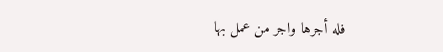فله أجرها واجر من عمل بها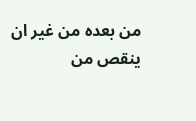من بعده من غير ان ينقص من